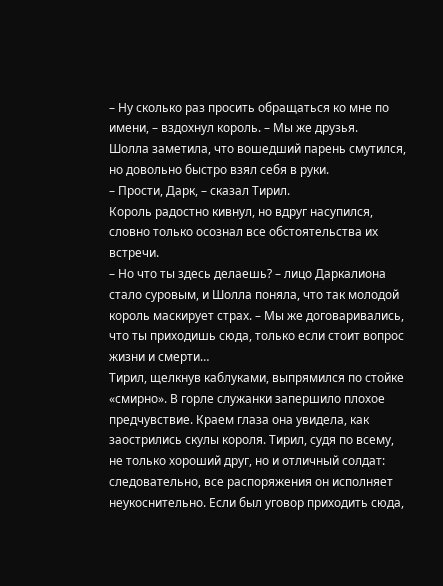– Ну сколько раз просить обращаться ко мне по имени, – вздохнул король. – Мы же друзья.
Шолла заметила, что вошедший парень смутился, но довольно быстро взял себя в руки.
– Прости, Дарк, – сказал Тирил.
Король радостно кивнул, но вдруг насупился, словно только осознал все обстоятельства их встречи.
– Но что ты здесь делаешь? – лицо Даркалиона стало суровым, и Шолла поняла, что так молодой король маскирует страх. – Мы же договаривались, что ты приходишь сюда, только если стоит вопрос жизни и смерти…
Тирил, щелкнув каблуками, выпрямился по стойке «смирно». В горле служанки запершило плохое предчувствие. Краем глаза она увидела, как заострились скулы короля. Тирил, судя по всему, не только хороший друг, но и отличный солдат: следовательно, все распоряжения он исполняет неукоснительно. Если был уговор приходить сюда,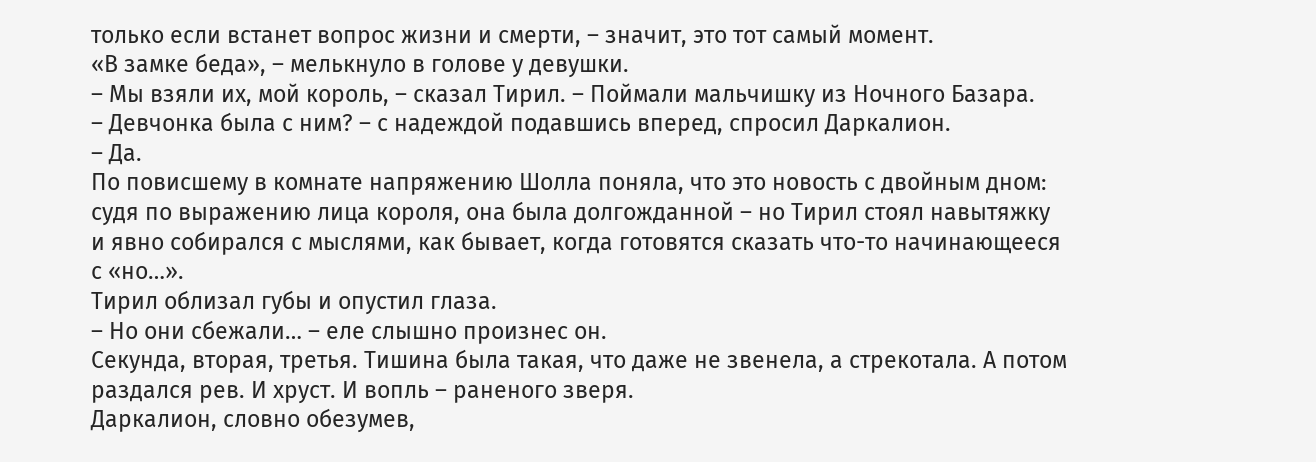только если встанет вопрос жизни и смерти, – значит, это тот самый момент.
«В замке беда», – мелькнуло в голове у девушки.
– Мы взяли их, мой король, – сказал Тирил. – Поймали мальчишку из Ночного Базара.
– Девчонка была с ним? – с надеждой подавшись вперед, спросил Даркалион.
– Да.
По повисшему в комнате напряжению Шолла поняла, что это новость с двойным дном: судя по выражению лица короля, она была долгожданной – но Тирил стоял навытяжку и явно собирался с мыслями, как бывает, когда готовятся сказать что-то начинающееся с «но…».
Тирил облизал губы и опустил глаза.
– Но они сбежали… – еле слышно произнес он.
Секунда, вторая, третья. Тишина была такая, что даже не звенела, а стрекотала. А потом раздался рев. И хруст. И вопль – раненого зверя.
Даркалион, словно обезумев,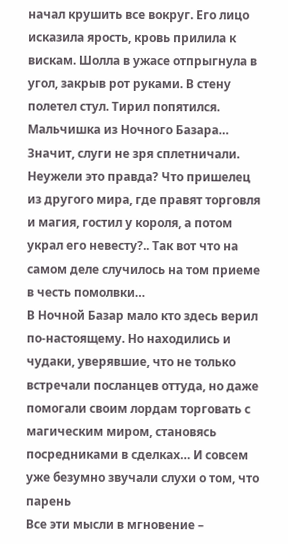начал крушить все вокруг. Его лицо исказила ярость, кровь прилила к вискам. Шолла в ужасе отпрыгнула в угол, закрыв рот руками. В стену полетел стул. Тирил попятился.
Мальчишка из Ночного Базара… Значит, слуги не зря сплетничали. Неужели это правда? Что пришелец из другого мира, где правят торговля и магия, гостил у короля, а потом украл его невесту?.. Так вот что на самом деле случилось на том приеме в честь помолвки…
В Ночной Базар мало кто здесь верил по-настоящему. Но находились и чудаки, уверявшие, что не только встречали посланцев оттуда, но даже помогали своим лордам торговать с магическим миром, становясь посредниками в сделках… И совсем уже безумно звучали слухи о том, что парень
Все эти мысли в мгновение –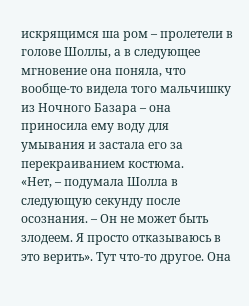искрящимся ша ром – пролетели в голове Шоллы, а в следующее мгновение она поняла, что вообще-то видела того мальчишку из Ночного Базара – она приносила ему воду для умывания и застала его за перекраиванием костюма.
«Нет, – подумала Шолла в следующую секунду после осознания. – Он не может быть злодеем. Я просто отказываюсь в это верить». Тут что-то другое. Она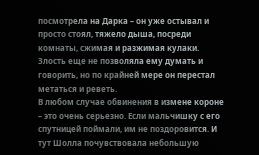посмотрела на Дарка – он уже остывал и просто стоял, тяжело дыша, посреди комнаты, сжимая и разжимая кулаки. Злость еще не позволяла ему думать и говорить, но по крайней мере он перестал метаться и реветь.
В любом случае обвинения в измене короне – это очень серьезно. Если мальчишку с его спутницей поймали, им не поздоровится. И тут Шолла почувствовала небольшую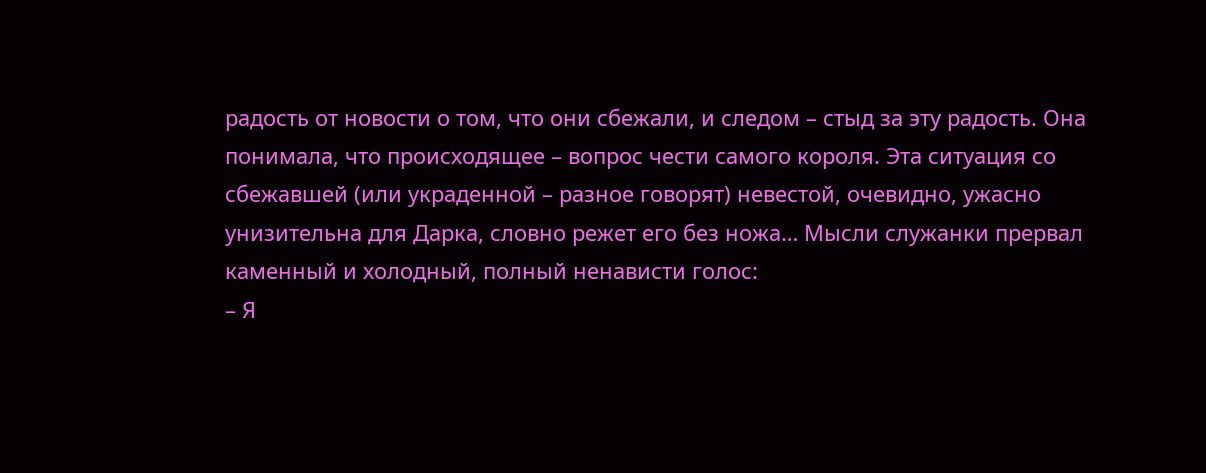радость от новости о том, что они сбежали, и следом – стыд за эту радость. Она понимала, что происходящее – вопрос чести самого короля. Эта ситуация со сбежавшей (или украденной – разное говорят) невестой, очевидно, ужасно унизительна для Дарка, словно режет его без ножа… Мысли служанки прервал каменный и холодный, полный ненависти голос:
– Я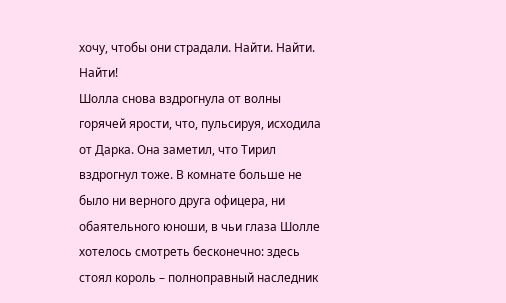хочу, чтобы они страдали. Найти. Найти. Найти!
Шолла снова вздрогнула от волны горячей ярости, что, пульсируя, исходила от Дарка. Она заметил, что Тирил вздрогнул тоже. В комнате больше не было ни верного друга офицера, ни обаятельного юноши, в чьи глаза Шолле хотелось смотреть бесконечно: здесь стоял король – полноправный наследник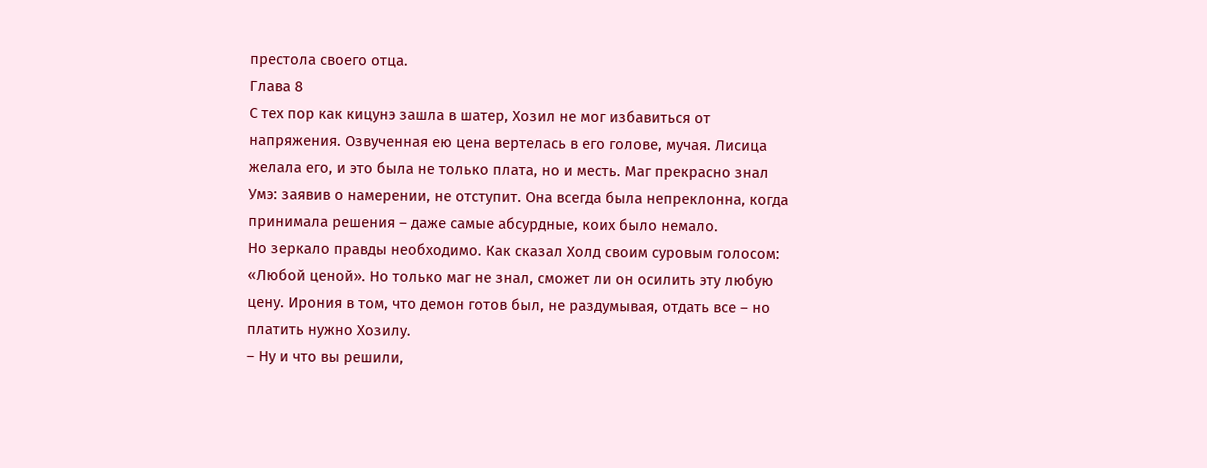престола своего отца.
Глава 8
С тех пор как кицунэ зашла в шатер, Хозил не мог избавиться от напряжения. Озвученная ею цена вертелась в его голове, мучая. Лисица желала его, и это была не только плата, но и месть. Маг прекрасно знал Умэ: заявив о намерении, не отступит. Она всегда была непреклонна, когда принимала решения – даже самые абсурдные, коих было немало.
Но зеркало правды необходимо. Как сказал Холд своим суровым голосом: «Любой ценой». Но только маг не знал, сможет ли он осилить эту любую цену. Ирония в том, что демон готов был, не раздумывая, отдать все – но платить нужно Хозилу.
– Ну и что вы решили,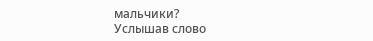мальчики?
Услышав слово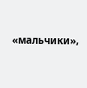«мальчики»,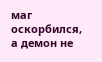маг оскорбился, а демон не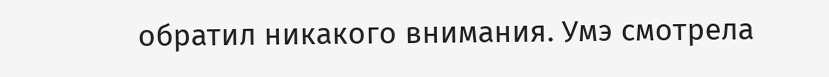обратил никакого внимания. Умэ смотрела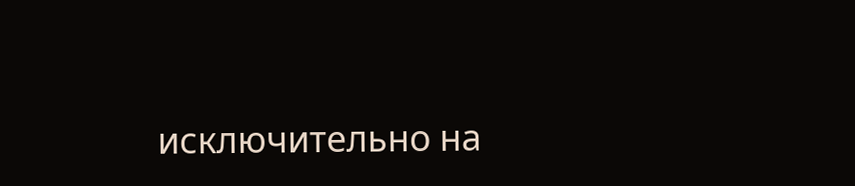исключительно на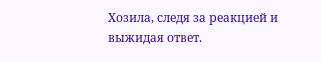Хозила, следя за реакцией и выжидая ответ.